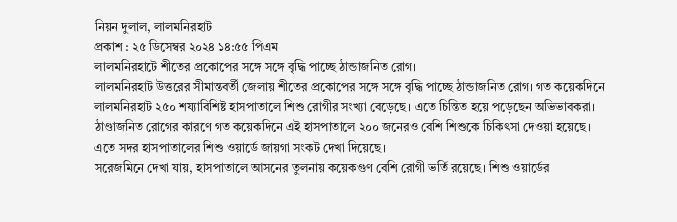নিয়ন দুলাল, লালমনিরহাট
প্রকাশ : ২৫ ডিসেম্বর ২০২৪ ১৪:৫৫ পিএম
লালমনিরহাটে শীতের প্রকোপের সঙ্গে সঙ্গে বৃদ্ধি পাচ্ছে ঠান্ডাজনিত রোগ।
লালমনিরহাট উত্তরের সীমান্তবর্তী জেলায় শীতের প্রকোপের সঙ্গে সঙ্গে বৃদ্ধি পাচ্ছে ঠান্ডাজনিত রোগ। গত কয়েকদিনে লালমনিরহাট ২৫০ শয্যাবিশিষ্ট হাসপাতালে শিশু রোগীর সংখ্যা বেড়েছে। এতে চিন্তিত হয়ে পড়েছেন অভিভাবকরা। ঠাণ্ডাজনিত রোগের কারণে গত কয়েকদিনে এই হাসপাতালে ২০০ জনেরও বেশি শিশুকে চিকিৎসা দেওয়া হয়েছে। এতে সদর হাসপাতালের শিশু ওয়ার্ডে জায়গা সংকট দেখা দিয়েছে।
সরেজমিনে দেখা যায়, হাসপাতালে আসনের তুলনায় কয়েকগুণ বেশি রোগী ভর্তি রয়েছে। শিশু ওয়ার্ডের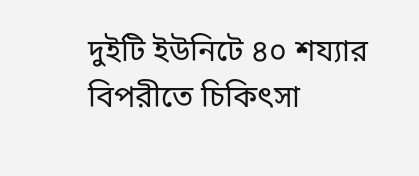দুইটি ইউনিটে ৪০ শয্যার বিপরীতে চিকিৎসা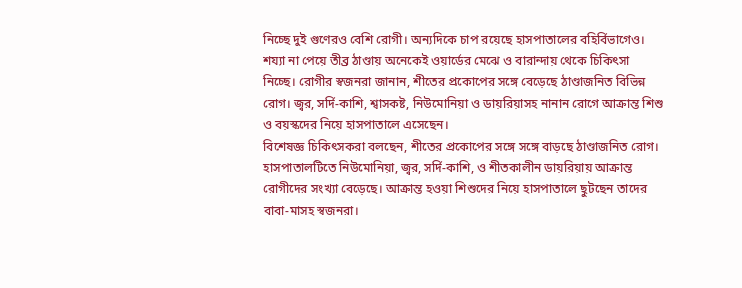নিচ্ছে দুই গুণেরও বেশি রোগী। অন্যদিকে চাপ রয়েছে হাসপাতালের বহির্বিভাগেও। শয্যা না পেয়ে তীব্র ঠাণ্ডায় অনেকেই ওয়ার্ডের মেঝে ও বারান্দায় থেকে চিকিৎসা নিচ্ছে। রোগীর স্বজনরা জানান, শীতের প্রকোপের সঙ্গে বেড়েছে ঠাণ্ডাজনিত বিভিন্ন রোগ। জ্বর, সর্দি-কাশি, শ্বাসকষ্ট, নিউমোনিয়া ও ডায়রিয়াসহ নানান রোগে আক্রান্ত শিশু ও বয়স্কদের নিয়ে হাসপাতালে এসেছেন।
বিশেষজ্ঞ চিকিৎসকরা বলছেন, শীতের প্রকোপের সঙ্গে সঙ্গে বাড়ছে ঠাণ্ডাজনিত রোগ। হাসপাতালটিতে নিউমোনিয়া, জ্বর, সর্দি-কাশি, ও শীতকালীন ডায়রিয়ায় আক্রান্ত রোগীদের সংখ্যা বেড়েছে। আক্রান্ত হওয়া শিশুদের নিয়ে হাসপাতালে ছুটছেন তাদের বাবা-মাসহ স্বজনরা।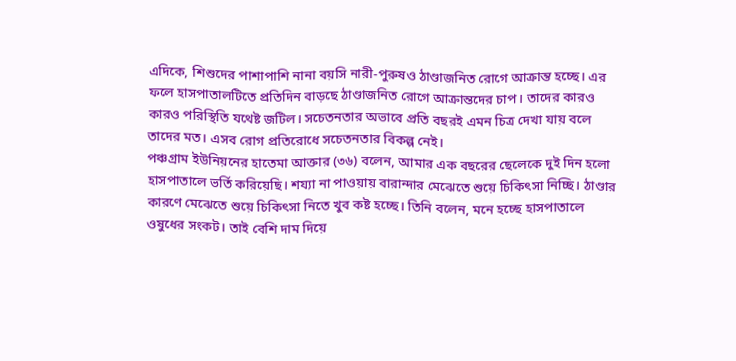এদিকে, শিশুদের পাশাপাশি নানা বয়সি নারী-পুরুষও ঠাণ্ডাজনিত রোগে আক্রান্ত হচ্ছে। এর ফলে হাসপাতালটিতে প্রতিদিন বাড়ছে ঠাণ্ডাজনিত রোগে আক্রান্তদের চাপ। তাদের কারও কারও পরিস্থিতি যথেষ্ট জটিল। সচেতনতার অভাবে প্রতি বছরই এমন চিত্র দেখা যায় বলে তাদের মত। এসব রোগ প্রতিরোধে সচেতনতার বিকল্প নেই।
পঞ্চগ্রাম ইউনিয়নের হাতেমা আক্তার (৩৬) বলেন, আমার এক বছরের ছেলেকে দুই দিন হলো হাসপাতালে ভর্তি করিয়েছি। শয্যা না পাওয়ায় বারান্দার মেঝেতে শুয়ে চিকিৎসা নিচ্ছি। ঠাণ্ডার কারণে মেঝেতে শুয়ে চিকিৎসা নিতে খুব কষ্ট হচ্ছে। তিনি বলেন, মনে হচ্ছে হাসপাতালে ওষুধের সংকট। তাই বেশি দাম দিয়ে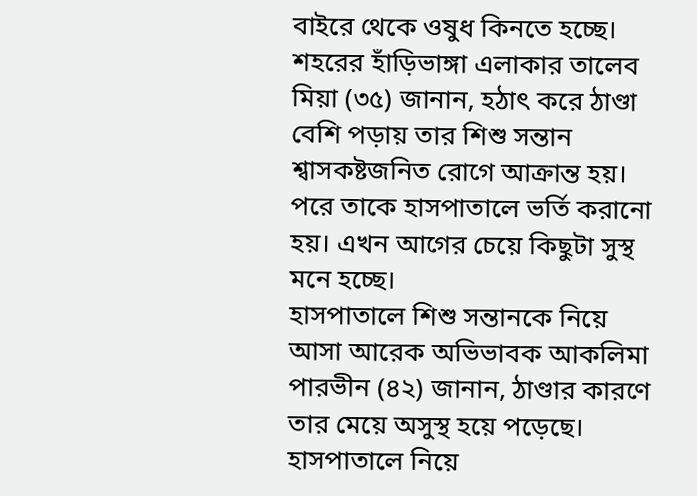বাইরে থেকে ওষুধ কিনতে হচ্ছে।
শহরের হাঁড়িভাঙ্গা এলাকার তালেব মিয়া (৩৫) জানান, হঠাৎ করে ঠাণ্ডা বেশি পড়ায় তার শিশু সন্তান শ্বাসকষ্টজনিত রোগে আক্রান্ত হয়। পরে তাকে হাসপাতালে ভর্তি করানো হয়। এখন আগের চেয়ে কিছুটা সুস্থ মনে হচ্ছে।
হাসপাতালে শিশু সন্তানকে নিয়ে আসা আরেক অভিভাবক আকলিমা পারভীন (৪২) জানান, ঠাণ্ডার কারণে তার মেয়ে অসুস্থ হয়ে পড়েছে। হাসপাতালে নিয়ে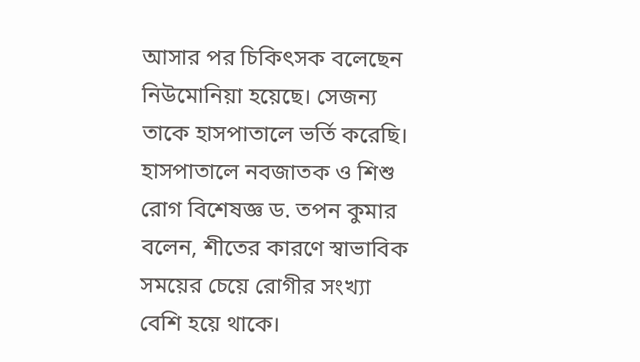আসার পর চিকিৎসক বলেছেন নিউমোনিয়া হয়েছে। সেজন্য তাকে হাসপাতালে ভর্তি করেছি।
হাসপাতালে নবজাতক ও শিশু রোগ বিশেষজ্ঞ ড. তপন কুমার বলেন, শীতের কারণে স্বাভাবিক সময়ের চেয়ে রোগীর সংখ্যা বেশি হয়ে থাকে।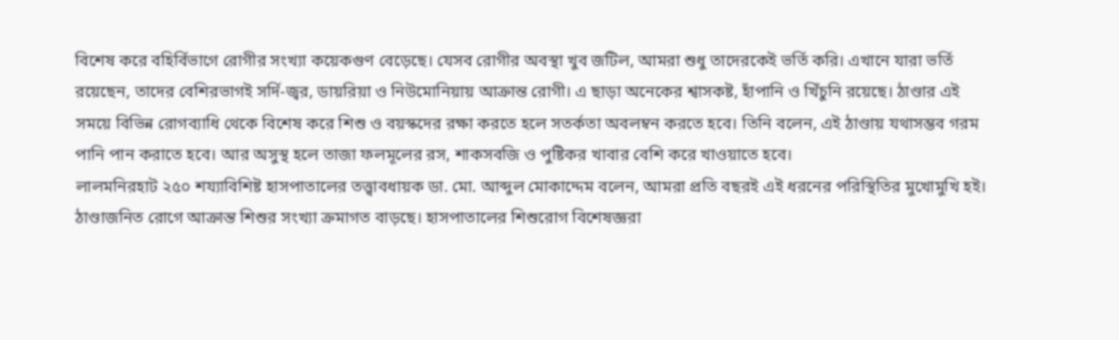বিশেষ করে বহির্বিভাগে রোগীর সংখ্যা কয়েকগুণ বেড়েছে। যেসব রোগীর অবস্থা খুব জটিল, আমরা শুধু তাদেরকেই ভর্তি করি। এখানে যারা ভর্তি রয়েছেন, তাদের বেশিরভাগই সর্দি-জ্বর, ডায়রিয়া ও নিউমোনিয়ায় আক্রান্ত রোগী। এ ছাড়া অনেকের শ্বাসকষ্ট, হাঁপানি ও খিঁচুনি রয়েছে। ঠাণ্ডার এই সময়ে বিভিন্ন রোগব্যাধি থেকে বিশেষ করে শিশু ও বয়স্কদের রক্ষা করতে হলে সতর্কতা অবলম্বন করতে হবে। তিনি বলেন, এই ঠাণ্ডায় যথাসম্ভব গরম পানি পান করাতে হবে। আর অসুস্থ হলে তাজা ফলমূলের রস, শাকসবজি ও পুষ্টিকর খাবার বেশি করে খাওয়াতে হবে।
লালমনিরহাট ২৫০ শয্যাবিশিষ্ট হাসপাতালের তত্ত্বাবধায়ক ডা. মো. আব্দুল মোকাদ্দেম বলেন, আমরা প্রতি বছরই এই ধরনের পরিস্থিতির মুখোমুখি হই। ঠাণ্ডাজনিত রোগে আক্রান্ত শিশুর সংখ্যা ক্রমাগত বাড়ছে। হাসপাতালের শিশুরোগ বিশেষজ্ঞরা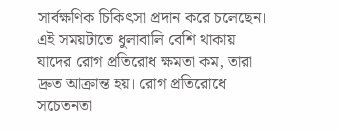সার্বক্ষণিক চিকিৎসা প্রদান করে চলেছেন। এই সময়টাতে ধুলাবালি বেশি থাকায় যাদের রোগ প্রতিরোধ ক্ষমতা কম, তারা দ্রুত আক্রান্ত হয়। রোগ প্রতিরোধে সচেতনতা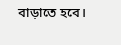বাড়াতে হবে।